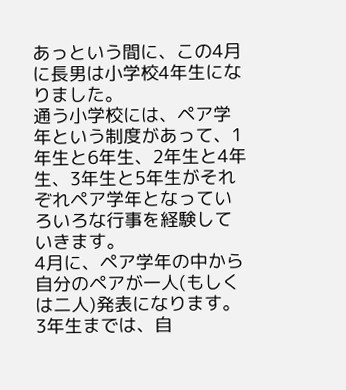あっという間に、この4月に長男は小学校4年生になりました。
通う小学校には、ペア学年という制度があって、1年生と6年生、2年生と4年生、3年生と5年生がそれぞれペア学年となっていろいろな行事を経験していきます。
4月に、ペア学年の中から自分のペアが一人(もしくは二人)発表になります。
3年生までは、自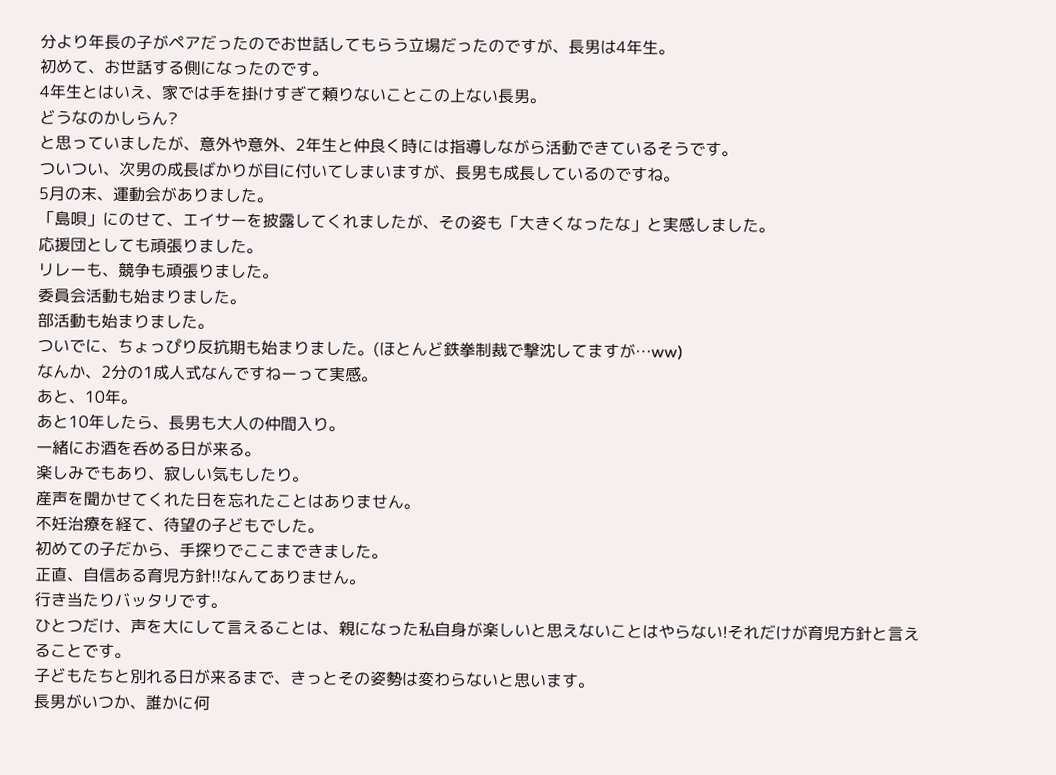分より年長の子がペアだったのでお世話してもらう立場だったのですが、長男は4年生。
初めて、お世話する側になったのです。
4年生とはいえ、家では手を掛けすぎて頼りないことこの上ない長男。
どうなのかしらん?
と思っていましたが、意外や意外、2年生と仲良く時には指導しながら活動できているそうです。
ついつい、次男の成長ばかりが目に付いてしまいますが、長男も成長しているのですね。
5月の末、運動会がありました。
「島唄」にのせて、エイサーを披露してくれましたが、その姿も「大きくなったな」と実感しました。
応援団としても頑張りました。
リレーも、競争も頑張りました。
委員会活動も始まりました。
部活動も始まりました。
ついでに、ちょっぴり反抗期も始まりました。(ほとんど鉄拳制裁で撃沈してますが…ww)
なんか、2分の1成人式なんですねーって実感。
あと、10年。
あと10年したら、長男も大人の仲間入り。
一緒にお酒を呑める日が来る。
楽しみでもあり、寂しい気もしたり。
産声を聞かせてくれた日を忘れたことはありません。
不妊治療を経て、待望の子どもでした。
初めての子だから、手探りでここまできました。
正直、自信ある育児方針!!なんてありません。
行き当たりバッタリです。
ひとつだけ、声を大にして言えることは、親になった私自身が楽しいと思えないことはやらない!それだけが育児方針と言えることです。
子どもたちと別れる日が来るまで、きっとその姿勢は変わらないと思います。
長男がいつか、誰かに何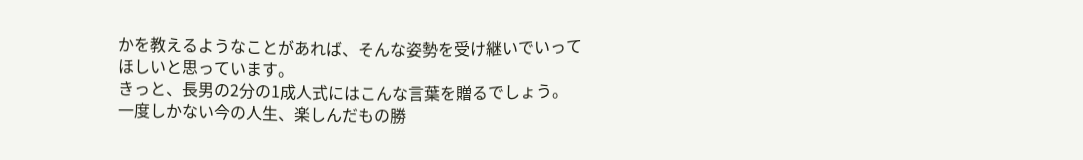かを教えるようなことがあれば、そんな姿勢を受け継いでいってほしいと思っています。
きっと、長男の2分の1成人式にはこんな言葉を贈るでしょう。
一度しかない今の人生、楽しんだもの勝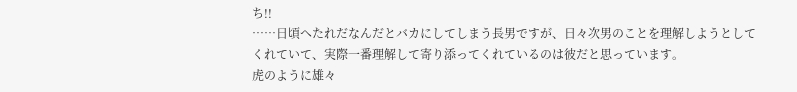ち!!
……日頃へたれだなんだとバカにしてしまう長男ですが、日々次男のことを理解しようとしてくれていて、実際一番理解して寄り添ってくれているのは彼だと思っています。
虎のように雄々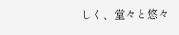しく、堂々と悠々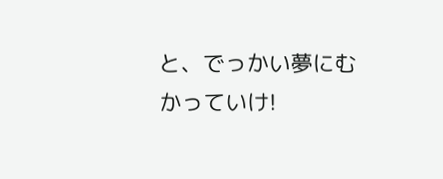と、でっかい夢にむかっていけ!